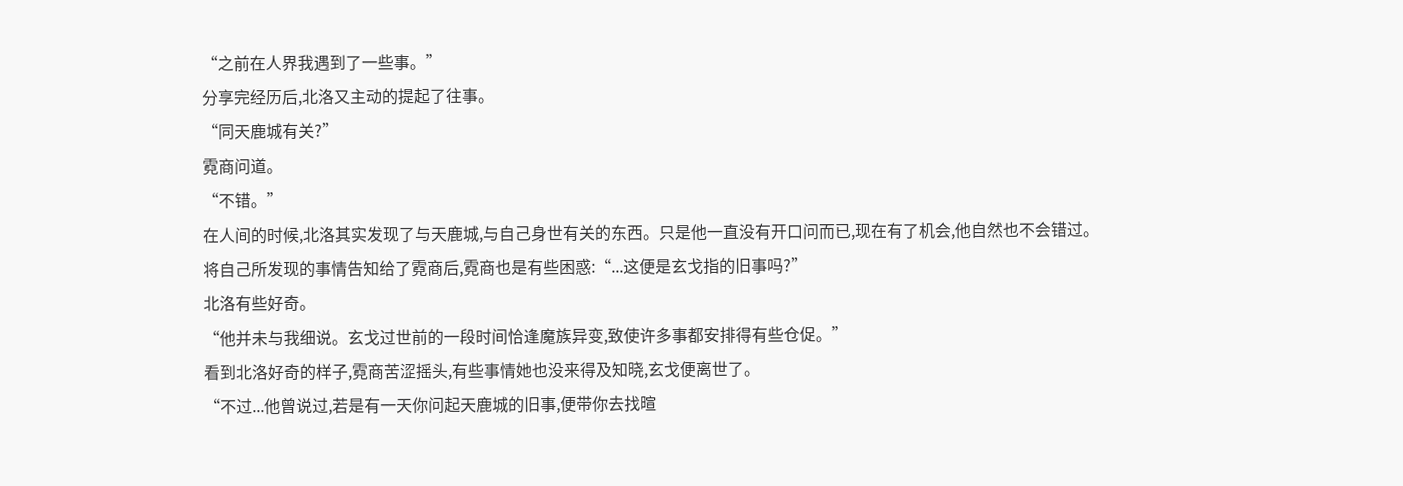“之前在人界我遇到了一些事。”
分享完经历后,北洛又主动的提起了往事。
“同天鹿城有关?”
霓商问道。
“不错。”
在人间的时候,北洛其实发现了与天鹿城,与自己身世有关的东西。只是他一直没有开口问而已,现在有了机会,他自然也不会错过。
将自己所发现的事情告知给了霓商后,霓商也是有些困惑:“...这便是玄戈指的旧事吗?”
北洛有些好奇。
“他并未与我细说。玄戈过世前的一段时间恰逢魔族异变,致使许多事都安排得有些仓促。”
看到北洛好奇的样子,霓商苦涩摇头,有些事情她也没来得及知晓,玄戈便离世了。
“不过...他曾说过,若是有一天你问起天鹿城的旧事,便带你去找暄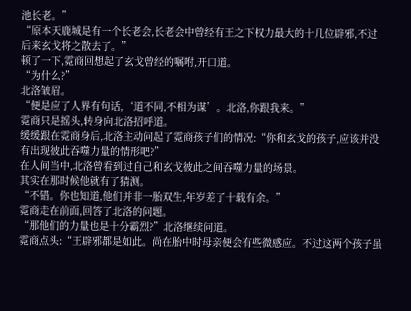池长老。”
“原本天鹿城是有一个长老会,长老会中曾经有王之下权力最大的十几位辟邪,不过后来玄戈将之散去了。”
顿了一下,霓商回想起了玄戈曾经的嘱咐,开口道。
“为什么?”
北洛皱眉。
“便是应了人界有句话,‘道不同,不相为谋’。北洛,你跟我来。”
霓商只是摇头,转身向北洛招呼道。
缓缓跟在霓商身后,北洛主动问起了霓商孩子们的情况:“你和玄戈的孩子,应该并没有出现彼此吞噬力量的情形吧?”
在人间当中,北洛曾看到过自己和玄戈彼此之间吞噬力量的场景。
其实在那时候他就有了猜测。
“不错。你也知道,他们并非一胎双生,年岁差了十载有余。”
霓商走在前面,回答了北洛的问题。
“那他们的力量也是十分霸烈?”北洛继续问道。
霓商点头:“王辟邪都是如此。尚在胎中时母亲便会有些微感应。不过这两个孩子虽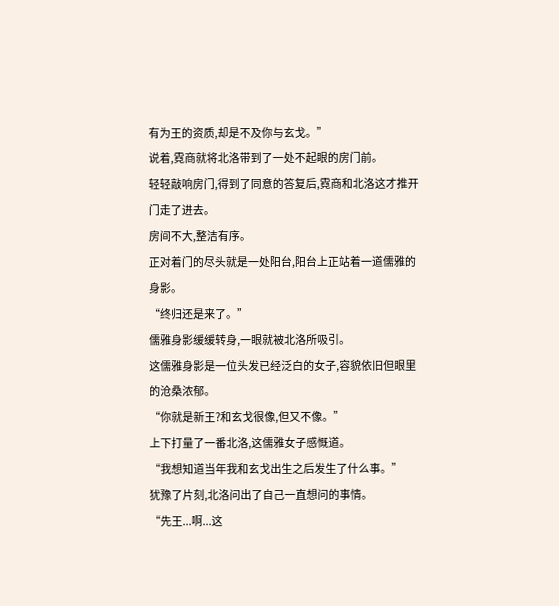有为王的资质,却是不及你与玄戈。”
说着,霓商就将北洛带到了一处不起眼的房门前。
轻轻敲响房门,得到了同意的答复后,霓商和北洛这才推开门走了进去。
房间不大,整洁有序。
正对着门的尽头就是一处阳台,阳台上正站着一道儒雅的身影。
“终归还是来了。”
儒雅身影缓缓转身,一眼就被北洛所吸引。
这儒雅身影是一位头发已经泛白的女子,容貌依旧但眼里的沧桑浓郁。
“你就是新王?和玄戈很像,但又不像。”
上下打量了一番北洛,这儒雅女子感慨道。
“我想知道当年我和玄戈出生之后发生了什么事。”
犹豫了片刻,北洛问出了自己一直想问的事情。
“先王...啊...这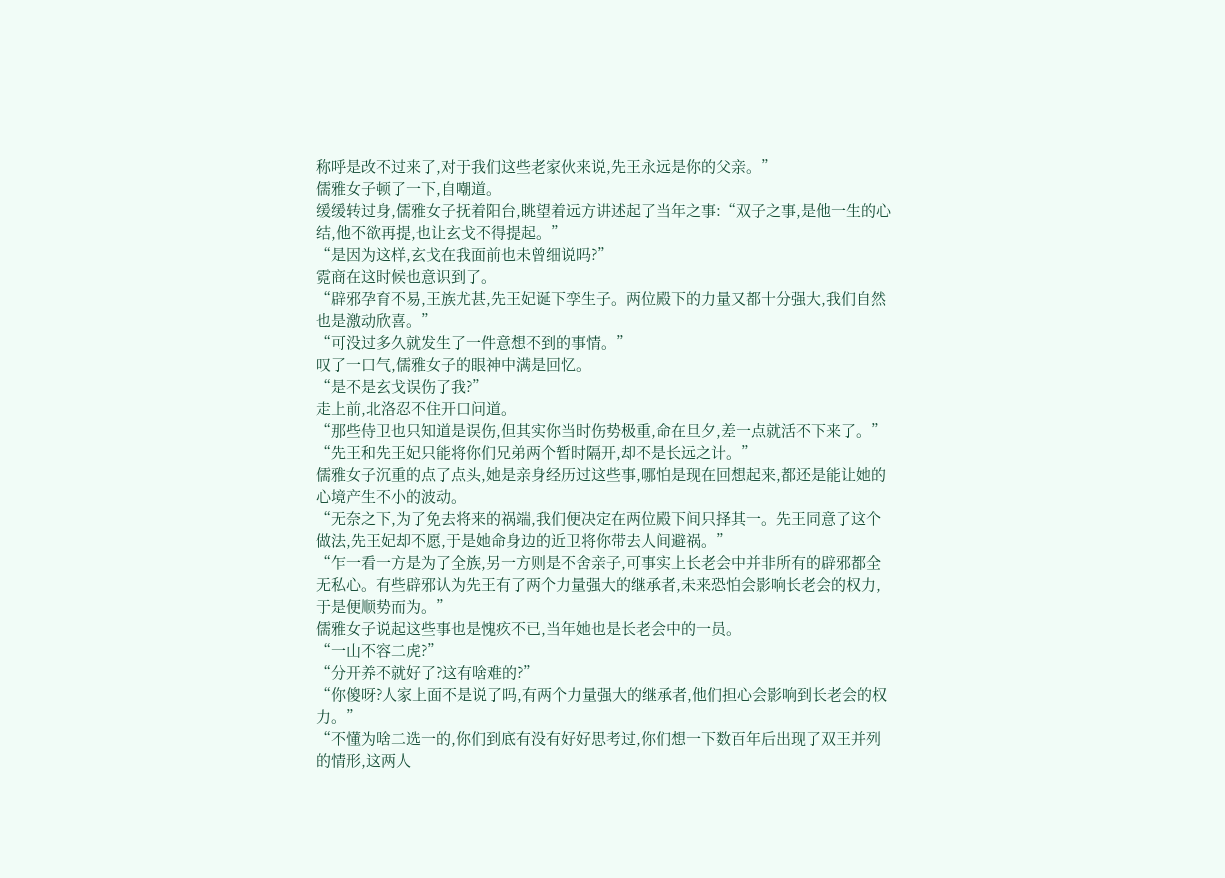称呼是改不过来了,对于我们这些老家伙来说,先王永远是你的父亲。”
儒雅女子顿了一下,自嘲道。
缓缓转过身,儒雅女子抚着阳台,眺望着远方讲述起了当年之事:“双子之事,是他一生的心结,他不欲再提,也让玄戈不得提起。”
“是因为这样,玄戈在我面前也未曾细说吗?”
霓商在这时候也意识到了。
“辟邪孕育不易,王族尤甚,先王妃诞下孪生子。两位殿下的力量又都十分强大,我们自然也是激动欣喜。”
“可没过多久就发生了一件意想不到的事情。”
叹了一口气,儒雅女子的眼神中满是回忆。
“是不是玄戈误伤了我?”
走上前,北洛忍不住开口问道。
“那些侍卫也只知道是误伤,但其实你当时伤势极重,命在旦夕,差一点就活不下来了。”
“先王和先王妃只能将你们兄弟两个暂时隔开,却不是长远之计。”
儒雅女子沉重的点了点头,她是亲身经历过这些事,哪怕是现在回想起来,都还是能让她的心境产生不小的波动。
“无奈之下,为了免去将来的祸端,我们便决定在两位殿下间只择其一。先王同意了这个做法,先王妃却不愿,于是她命身边的近卫将你带去人间避祸。”
“乍一看一方是为了全族,另一方则是不舍亲子,可事实上长老会中并非所有的辟邪都全无私心。有些辟邪认为先王有了两个力量强大的继承者,未来恐怕会影响长老会的权力,于是便顺势而为。”
儒雅女子说起这些事也是愧疚不已,当年她也是长老会中的一员。
“一山不容二虎?”
“分开养不就好了?这有啥难的?”
“你傻呀?人家上面不是说了吗,有两个力量强大的继承者,他们担心会影响到长老会的权力。”
“不懂为啥二选一的,你们到底有没有好好思考过,你们想一下数百年后出现了双王并列的情形,这两人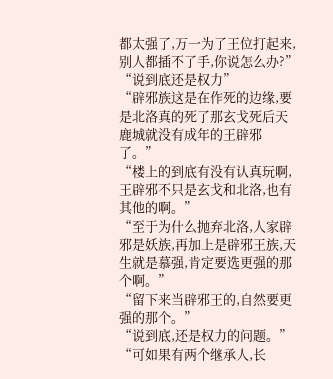都太强了,万一为了王位打起来,别人都插不了手,你说怎么办?”
“说到底还是权力”
“辟邪族这是在作死的边缘,要是北洛真的死了那玄戈死后天鹿城就没有成年的王辟邪了。”
“楼上的到底有没有认真玩啊,王辟邪不只是玄戈和北洛,也有其他的啊。”
“至于为什么抛弃北洛,人家辟邪是妖族,再加上是辟邪王族,天生就是慕强,肯定要选更强的那个啊。”
“留下来当辟邪王的,自然要更强的那个。”
“说到底,还是权力的问题。”
“可如果有两个继承人,长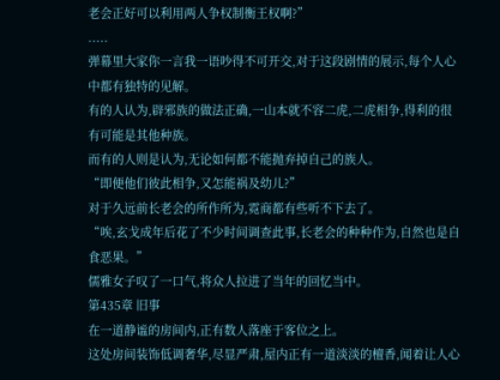老会正好可以利用两人争权制衡王权啊?”
.....
弹幕里大家你一言我一语吵得不可开交,对于这段剧情的展示,每个人心中都有独特的见解。
有的人认为,辟邪族的做法正确,一山本就不容二虎,二虎相争,得利的很有可能是其他种族。
而有的人则是认为,无论如何都不能抛弃掉自己的族人。
“即便他们彼此相争,又怎能祸及幼儿?”
对于久远前长老会的所作所为,霓商都有些听不下去了。
“唉,玄戈成年后花了不少时间调查此事,长老会的种种作为,自然也是自食恶果。”
儒雅女子叹了一口气,将众人拉进了当年的回忆当中。
第435章 旧事
在一道静谧的房间内,正有数人落座于客位之上。
这处房间装饰低调奢华,尽显严肃,屋内正有一道淡淡的檀香,闻着让人心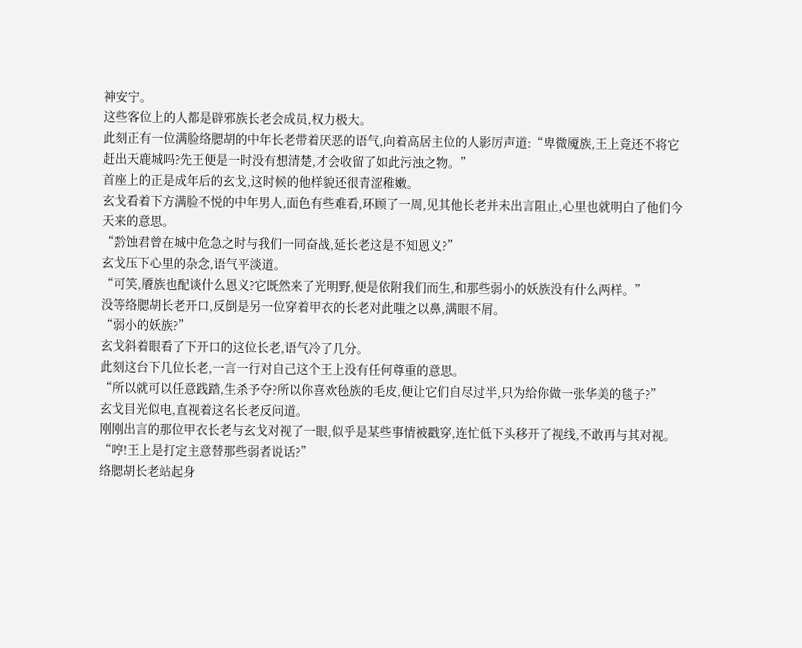神安宁。
这些客位上的人都是辟邪族长老会成员,权力极大。
此刻正有一位满脸络腮胡的中年长老带着厌恶的语气,向着高居主位的人影厉声道:“卑微魇族,王上竟还不将它赶出天鹿城吗?先王便是一时没有想清楚,才会收留了如此污浊之物。”
首座上的正是成年后的玄戈,这时候的他样貌还很青涩稚嫩。
玄戈看着下方满脸不悦的中年男人,面色有些难看,环顾了一周,见其他长老并未出言阻止,心里也就明白了他们今天来的意思。
“霒蚀君曾在城中危急之时与我们一同奋战,延长老这是不知恩义?”
玄戈压下心里的杂念,语气平淡道。
“可笑,餍族也配谈什么恩义?它既然来了光明野,便是依附我们而生,和那些弱小的妖族没有什么两样。”
没等络腮胡长老开口,反倒是另一位穿着甲衣的长老对此嗤之以鼻,满眼不屑。
“弱小的妖族?”
玄戈斜着眼看了下开口的这位长老,语气冷了几分。
此刻这台下几位长老,一言一行对自己这个王上没有任何尊重的意思。
“所以就可以任意践踏,生杀予夺?所以你喜欢毜族的毛皮,便让它们自尽过半,只为给你做一张华美的毯子?”
玄戈目光似电,直视着这名长老反问道。
刚刚出言的那位甲衣长老与玄戈对视了一眼,似乎是某些事情被戳穿,连忙低下头移开了视线,不敢再与其对视。
“哼!王上是打定主意替那些弱者说话?”
络腮胡长老站起身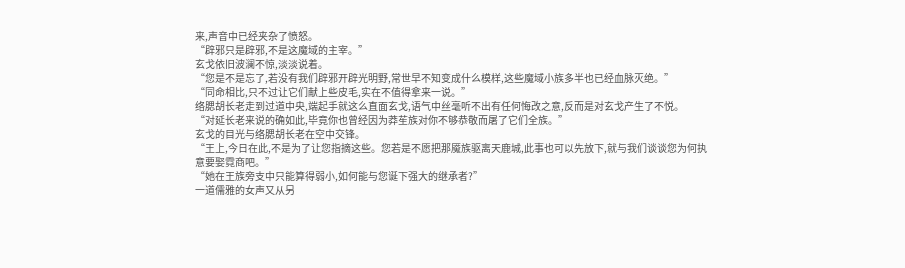来,声音中已经夹杂了愤怒。
“辟邪只是辟邪,不是这魔域的主宰。”
玄戈依旧波澜不惊,淡淡说着。
“您是不是忘了,若没有我们辟邪开辟光明野,常世早不知变成什么模样,这些魔域小族多半也已经血脉灭绝。”
“同命相比,只不过让它们献上些皮毛,实在不值得拿来一说。”
络腮胡长老走到过道中央,端起手就这么直面玄戈,语气中丝毫听不出有任何悔改之意,反而是对玄戈产生了不悦。
“对延长老来说的确如此,毕竟你也曾经因为莽苼族对你不够恭敬而屠了它们全族。”
玄戈的目光与络腮胡长老在空中交锋。
“王上,今日在此,不是为了让您指摘这些。您若是不愿把那魇族驱离天鹿城,此事也可以先放下,就与我们谈谈您为何执意要娶霓商吧。”
“她在王族旁支中只能算得弱小,如何能与您诞下强大的继承者?”
一道儒雅的女声又从另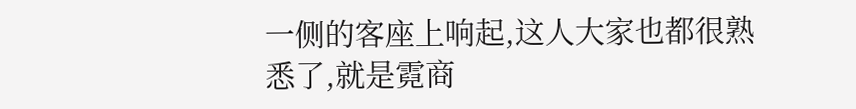一侧的客座上响起,这人大家也都很熟悉了,就是霓商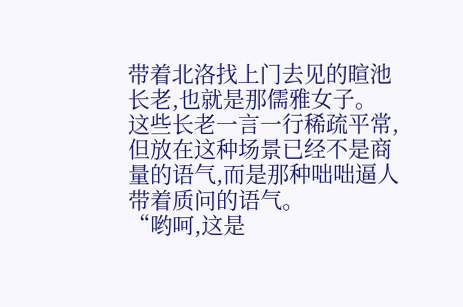带着北洛找上门去见的暄池长老,也就是那儒雅女子。
这些长老一言一行稀疏平常,但放在这种场景已经不是商量的语气,而是那种咄咄逼人带着质问的语气。
“哟呵,这是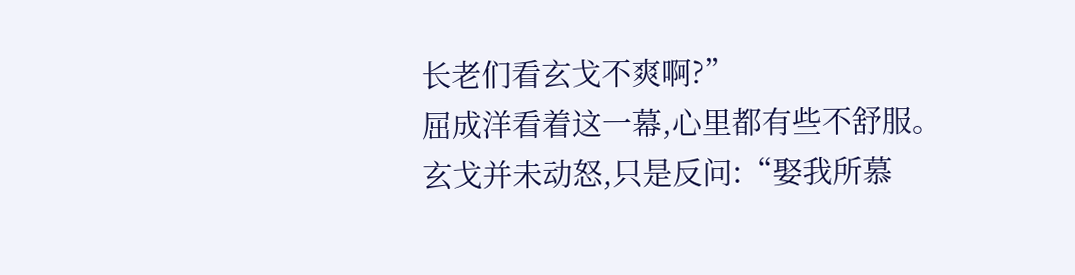长老们看玄戈不爽啊?”
屈成洋看着这一幕,心里都有些不舒服。
玄戈并未动怒,只是反问:“娶我所慕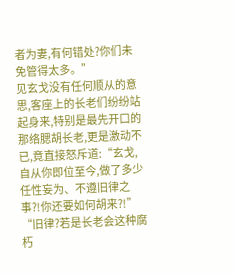者为妻,有何错处?你们未免管得太多。”
见玄戈没有任何顺从的意思,客座上的长老们纷纷站起身来,特别是最先开口的那络腮胡长老,更是激动不已,竟直接怒斥道:“玄戈,自从你即位至今,做了多少任性妄为、不遵旧律之事?!你还要如何胡来?!”
“旧律?若是长老会这种腐朽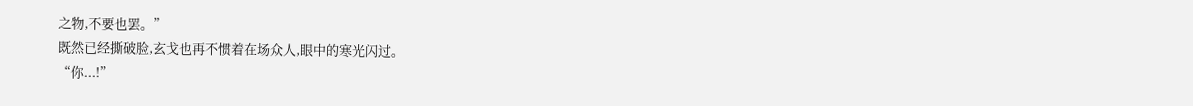之物,不要也罢。”
既然已经撕破脸,玄戈也再不惯着在场众人,眼中的寒光闪过。
“你...!”